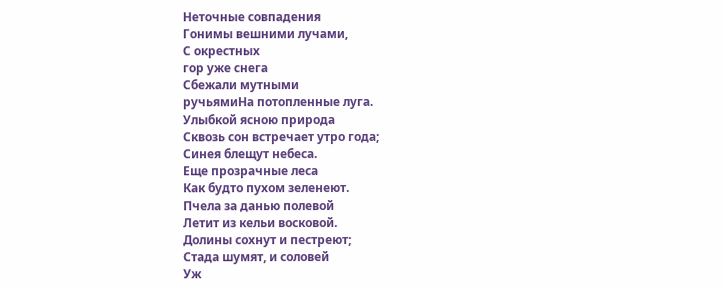Неточные совпадения
Гонимы вешними лучами,
С окрестных
гор уже снега
Сбежали мутными
ручьямиНа потопленные луга.
Улыбкой ясною природа
Сквозь сон встречает утро года;
Синея блещут небеса.
Еще прозрачные леса
Как будто пухом зеленеют.
Пчела за данью полевой
Летит из кельи восковой.
Долины сохнут и пестреют;
Стада шумят, и соловей
Уж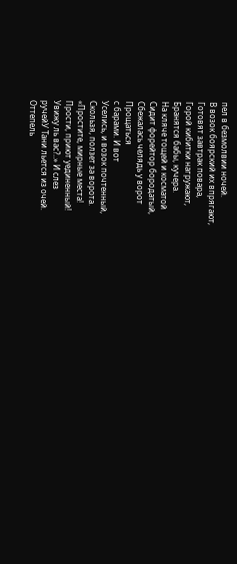пел в безмолвии ночей.
В возок боярский их впрягают,
Готовят завтрак повара,
Горой кибитки нагружают,
Бранятся бабы, кучера.
На кляче тощей и косматой
Сидит форейтор бородатый,
Сбежалась челядь у ворот
Прощаться
с барами. И вот
Уселись, и возок почтенный,
Скользя, ползет за ворота.
«Простите, мирные места!
Прости, приют уединенный!
Увижу ль вас?..» И слез
ручейУ Тани льется из очей.
Оттепель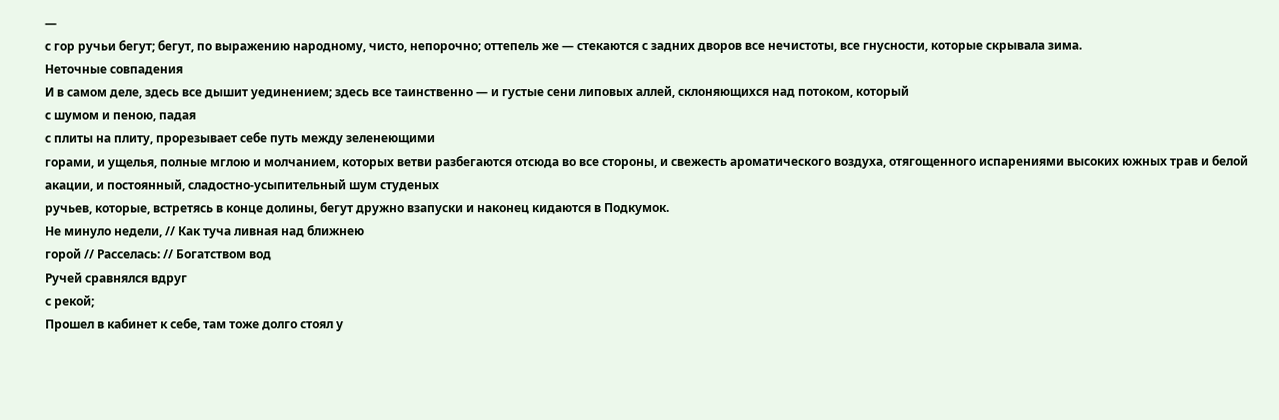—
с гор ручьи бегут; бегут, по выражению народному, чисто, непорочно; оттепель же — стекаются с задних дворов все нечистоты, все гнусности, которые скрывала зима.
Неточные совпадения
И в самом деле, здесь все дышит уединением; здесь все таинственно — и густые сени липовых аллей, склоняющихся над потоком, который
с шумом и пеною, падая
с плиты на плиту, прорезывает себе путь между зеленеющими
горами, и ущелья, полные мглою и молчанием, которых ветви разбегаются отсюда во все стороны, и свежесть ароматического воздуха, отягощенного испарениями высоких южных трав и белой акации, и постоянный, сладостно-усыпительный шум студеных
ручьев, которые, встретясь в конце долины, бегут дружно взапуски и наконец кидаются в Подкумок.
Не минуло недели, // Как туча ливная над ближнею
горой // Расселась: // Богатством вод
Ручей сравнялся вдруг
с рекой;
Прошел в кабинет к себе, там тоже долго стоял у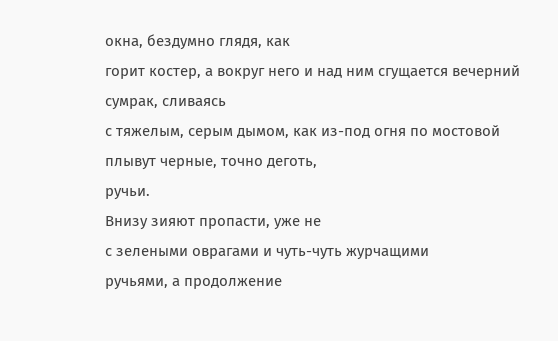окна, бездумно глядя, как
горит костер, а вокруг него и над ним сгущается вечерний сумрак, сливаясь
с тяжелым, серым дымом, как из-под огня по мостовой плывут черные, точно деготь,
ручьи.
Внизу зияют пропасти, уже не
с зелеными оврагами и чуть-чуть журчащими
ручьями, а продолжение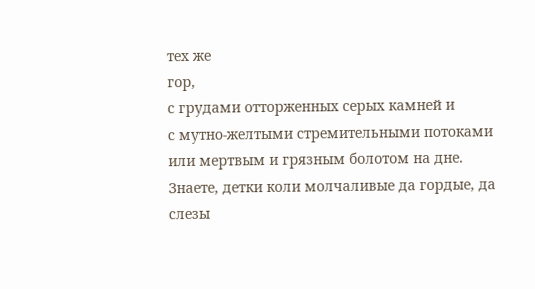тех же
гор,
с грудами отторженных серых камней и
с мутно-желтыми стремительными потоками или мертвым и грязным болотом на дне.
Знаете, детки коли молчаливые да гордые, да слезы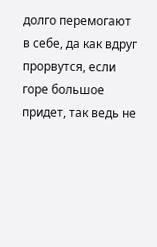долго перемогают в себе, да как вдруг прорвутся, если
горе большое придет, так ведь не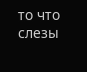то что слезы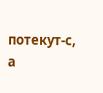потекут-с, а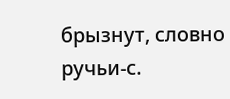брызнут, словно ручьи-с.